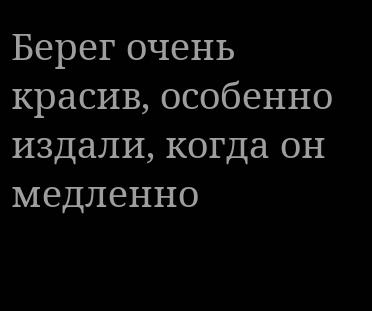Берег очень красив, особенно издали, когда он медленно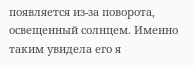появляется из-за поворота, освещенный солнцем. Именно таким увидела его я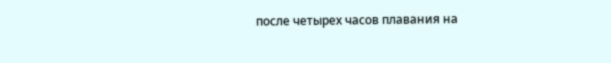после четырех часов плавания на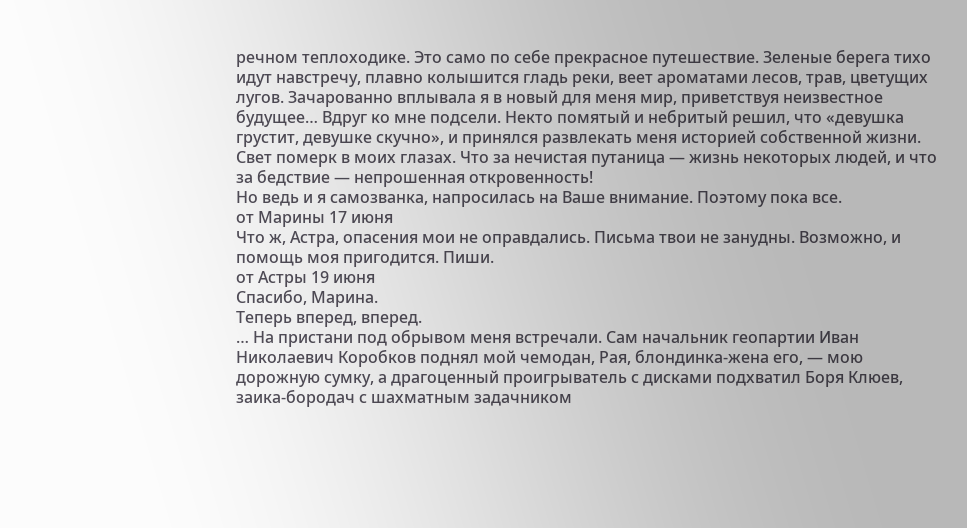речном теплоходике. Это само по себе прекрасное путешествие. Зеленые берега тихо идут навстречу, плавно колышится гладь реки, веет ароматами лесов, трав, цветущих лугов. Зачарованно вплывала я в новый для меня мир, приветствуя неизвестное будущее… Вдруг ко мне подсели. Некто помятый и небритый решил, что «девушка грустит, девушке скучно», и принялся развлекать меня историей собственной жизни. Свет померк в моих глазах. Что за нечистая путаница — жизнь некоторых людей, и что за бедствие — непрошенная откровенность!
Но ведь и я самозванка, напросилась на Ваше внимание. Поэтому пока все.
от Марины 17 июня
Что ж, Астра, опасения мои не оправдались. Письма твои не занудны. Возможно, и помощь моя пригодится. Пиши.
от Астры 19 июня
Спасибо, Марина.
Теперь вперед, вперед.
… На пристани под обрывом меня встречали. Сам начальник геопартии Иван Николаевич Коробков поднял мой чемодан, Рая, блондинка-жена его, — мою дорожную сумку, а драгоценный проигрыватель с дисками подхватил Боря Клюев, заика-бородач с шахматным задачником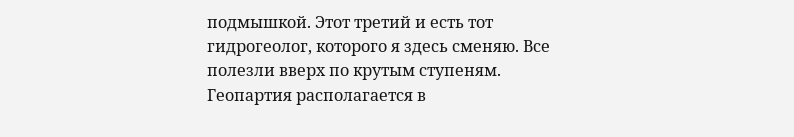подмышкой. Этот третий и есть тот гидрогеолог, которого я здесь сменяю. Все полезли вверх по крутым ступеням.
Геопартия располагается в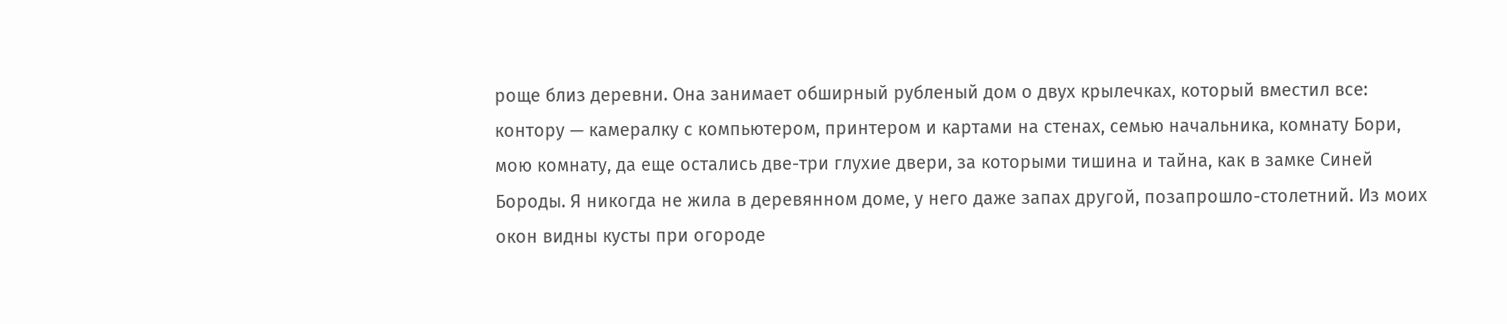роще близ деревни. Она занимает обширный рубленый дом о двух крылечках, который вместил все: контору — камералку с компьютером, принтером и картами на стенах, семью начальника, комнату Бори, мою комнату, да еще остались две-три глухие двери, за которыми тишина и тайна, как в замке Синей Бороды. Я никогда не жила в деревянном доме, у него даже запах другой, позапрошло-столетний. Из моих окон видны кусты при огороде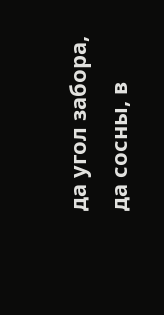да угол забора, да сосны, в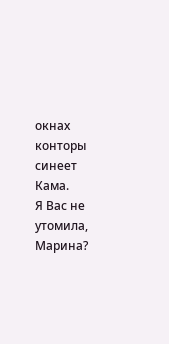окнах конторы синеет Кама.
Я Вас не утомила, Марина?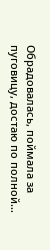Обрадовалась, поймала за пуговицу, достаю по полной…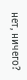нет, ничего?